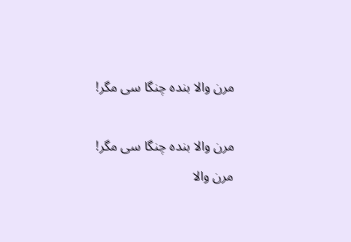مرن والا بندہ چنگا سی مگر!

مرن والا بندہ چنگا سی مگر!
مرن والا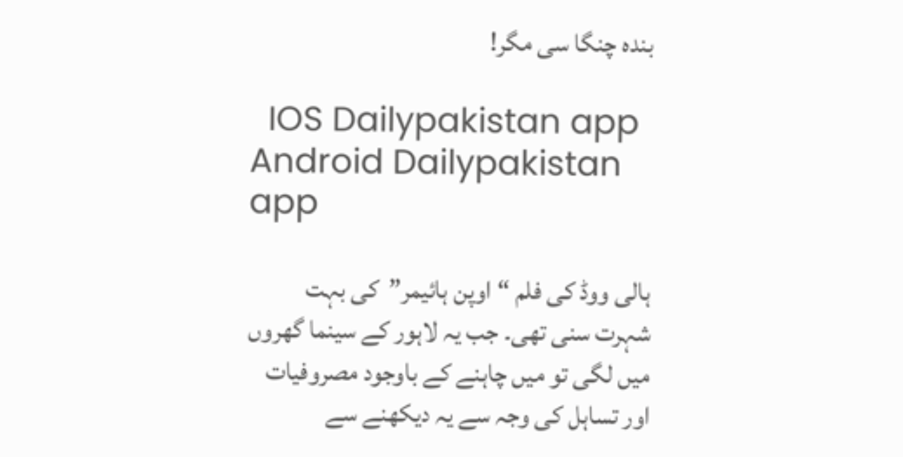بندہ چنگا سی مگر!

  IOS Dailypakistan app Android Dailypakistan app

ہالی ووڈ کی فلم “اوپن ہائیمر”کی بہت شہرت سنی تھی۔ جب یہ لاہور کے سینما گھروں میں لگی تو میں چاہنے کے باوجود مصروفیات اور تساہل کی وجہ سے یہ دیکھنے سے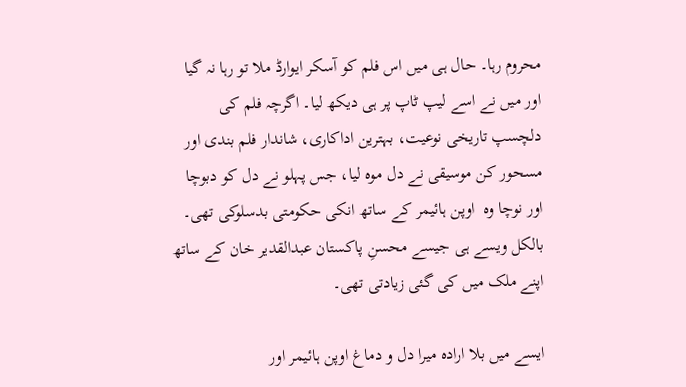محروم رہا۔ حال ہی میں اس فلم کو آسکر ایوارڈ ملا تو رہا نہ گیا اور میں نے اسے لیپ ٹاپ پر ہی دیکھ لیا۔ اگرچہ فلم کی دلچسپ تاریخی نوعیت، بہترین اداکاری، شاندار فلم بندی اور مسحور کن موسیقی نے دل موہ لیا، جس پہلو نے دل کو دبوچا اور نوچا وہ  اوپن ہائیمر کے ساتھ انکی حکومتی بدسلوکی تھی۔ بالکل ویسے ہی جیسے محسنِ پاکستان عبدالقدیر خان کے ساتھ اپنے ملک میں کی گئی زیادتی تھی۔

ایسے میں بلا ارادہ میرا دل و دماغ اوپن ہائیمر اور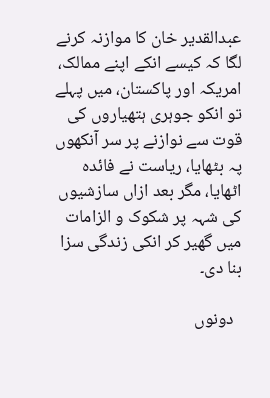عبدالقدیر خان کا موازنہ کرنے لگا کہ کیسے انکے اپنے ممالک، امریکہ اور پاکستان، میں پہلے تو انکو جوہری ہتھیاروں کی قوت سے نوازنے پر سر آنکھوں پہ بٹھایا، ریاست نے فائدہ اٹھایا، مگر بعد ازاں سازشیوں کی شہہ پر شکوک و الزامات میں گھیر کر انکی زندگی سزا بنا دی۔

  دونوں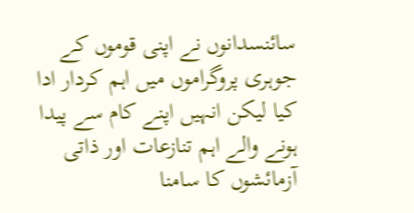سائنسدانوں نے اپنی قوموں کے جوہری پروگراموں میں اہم کردار ادا کیا لیکن انہیں اپنے کام سے پیدا ہونے والے اہم تنازعات اور ذاتی آزمائشوں کا سامنا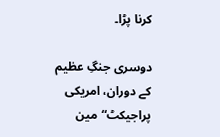کرنا پڑا۔

دوسری جنگِ عظیم کے دوران، امریکی پراجیکٹ“مین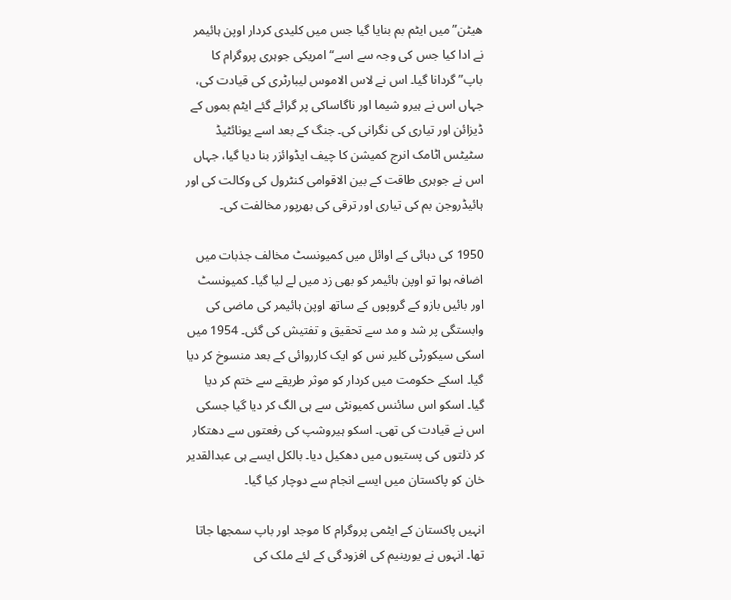ھیٹن”میں ایٹم بم بنایا گیا جس میں کلیدی کردار اوپن ہائیمر نے ادا کیا جس کی وجہ سے اسے“امریکی جوہری پروگرام کا باپ”گردانا گیا۔ اس نے لاس الاموس لیبارٹری کی قیادت کی، جہاں اس نے ہیرو شیما اور ناگاساکی پر گرائے گئے ایٹم بموں کے ڈیزائن اور تیاری کی نگرانی کی۔ جنگ کے بعد اسے یونائٹیڈ سٹیٹس اٹامک انرج کمیشن کا چیف ایڈوائزر بنا دیا گیا، جہاں اس نے جوہری طاقت کے بین الاقوامی کنٹرول کی وکالت کی اور ہائیڈروجن بم کی تیاری اور ترقی کی بھرپور مخالفت کی۔

1950 کی دہائی کے اوائل میں کمیونسٹ مخالف جذبات میں اضافہ ہوا تو اوپن ہائیمر کو بھی زد میں لے لیا گیا۔ کمیونسٹ اور بائیں بازو کے گروپوں کے ساتھ اوپن ہائیمر کی ماضی کی وابستگی پر شد و مد سے تحقیق و تفتیش کی گئی۔ 1954 میں اسکی سیکورٹی کلیر نس کو ایک کارروائی کے بعد منسوخ کر دیا گیا۔ اسکے حکومت میں کردار کو موثر طریقے سے ختم کر دیا گیا۔ اسکو اس سائنس کمیونٹی سے ہی الگ کر دیا گیا جسکی اس نے قیادت کی تھی۔ اسکو ہیروشپ کی رفعتوں سے دھتکار کر ذلتوں کی پستیوں میں دھکیل دیا۔ بالکل ایسے ہی عبدالقدیر خان کو پاکستان میں ایسے انجام سے دوچار کیا گیا۔

انہیں پاکستان کے ایٹمی پروگرام کا موجد اور باپ سمجھا جاتا تھا۔ انہوں نے یورینیم کی افزودگی کے لئے ملک کی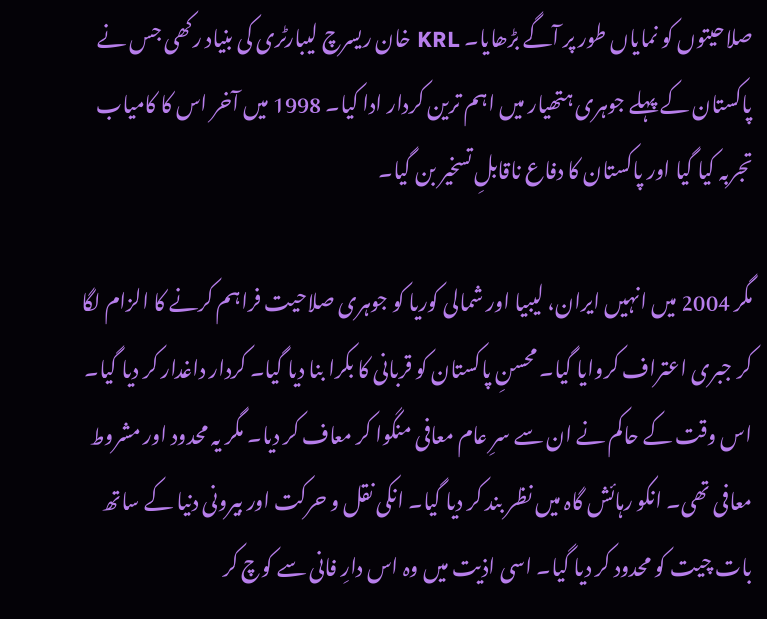صلاحیتوں کو نمایاں طور پر آگے بڑھایا۔ KRL خان ریسرچ لیبارٹری کی بنیاد رکھی جس نے پاکستان کے پہلے جوہری ہتھیار میں اہم ترین کردار ادا کیا۔ 1998 میں آخر اس کا کامیاب تجربہ کیا گیا اور پاکستان کا دفاع ناقابلِ تسخیر بن گیا۔

مگر 2004 میں انہیں ایران، لیبیا اور شمالی کوریا کو جوہری صلاحیت فراہم کرنے کا الزام لگا کر جبری اعتراف کروایا گیا۔ محسنِ پاکستان کو قربانی کا بکرا بنا دیا گیا۔ کردار داغدار کر دیا گیا۔ اس وقت کے حاکم نے ان سے سرِ عام معافی منگوا کر معاف کر دیا۔ مگر یہ محدود اور مشروط معافی تھی۔ انکو رہائش گاہ میں نظر بند کر دیا گیا۔ انکی نقل و حرکت اور بیرونی دنیا کے ساتھ بات چیت کو محدود کر دیا گیا۔ اسی اذیت میں وہ اس دارِ فانی سے کوچ کر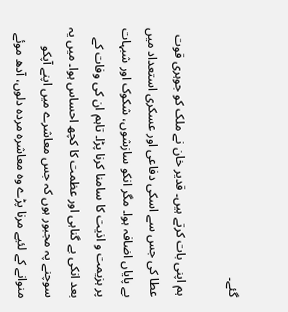گئے۔

ہم اپنی بات کرتے ہیں۔ قدیر خان نے ملک کو جوہری قوت عطا کی جس سے اسکی دفاعی اور عسکری استعداد میں بے پایاں اضافہ ہوا۔ مگر انکو سازشوں، شکوک اور شبہات پر ہزیمت و اذیت کا سامنا کرنا پڑا۔ تاہم ان کی وفات کے بعد انکی بے گناہی اور عظمت کا کچھ احساس ہوا۔ میں یہ سوچنے پہ مجبور ہوں کہ جس معاشرے میں اپنے آپکو منوانے کے لئیے مرنا پڑے وہ معاشرہ مردہ دلوں، آدھ موئے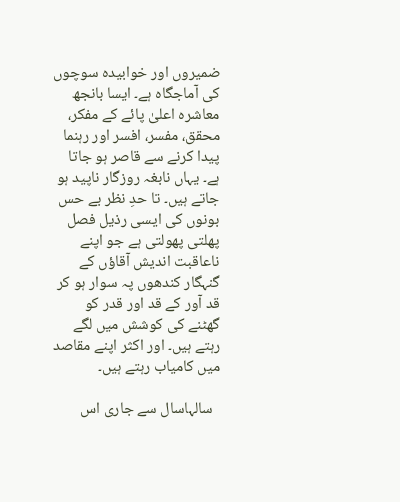ضمیروں اور خوابیدہ سوچوں کی آماجگاہ ہے۔ ایسا بانجھ معاشرہ اعلیٰ پائے کے مفکر، محقق، مفسر، افسر اور رہنما پیدا کرنے سے قاصر ہو جاتا ہے۔ یہاں نابغہ روزگار ناپید ہو جاتے ہیں۔ تا حدِ نظر بے حس بونوں کی ایسی رذیل فصل پھلتی پھولتی ہے جو اپنے ناعاقبت اندیش آقاؤں کے گنہگار کندھوں پہ سوار ہو کر قد آور کے قد اور قدر کو گھٹنے کی کوشش میں لگے رہتے ہیں۔ اور اکثر اپنے مقاصد میں کامیاب رہتے ہیں۔

  سالہاسال سے جاری اس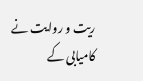ریت و روایت نے کامیابی کے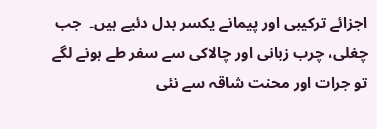اجزائے ترکیبی اور پیمانے یکسر بدل دئیے ہیں۔  جب چغلی، چرب زبانی اور چالاکی سے سفر طے ہونے لگے تو جرات اور محنت شاقہ سے نئی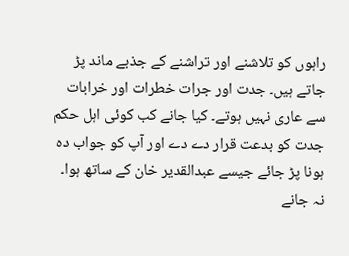راہوں کو تلاشنے اور تراشنے کے جذبے ماند پڑ جاتے ہیں۔ جدت اور جرات خطرات اور خرابات سے عاری نہیں ہوتے۔ کیا جانے کب کوئی اہل حکم جدت کو بدعت قرار دے دے اور آپ کو جواب دہ ہونا پڑ جائے جیسے عبدالقدیر خان کے ساتھ ہوا۔ نہ جانے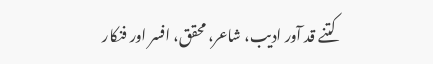کتنے قد آور ادیب، شاعر، محقق، افسر اور فنکار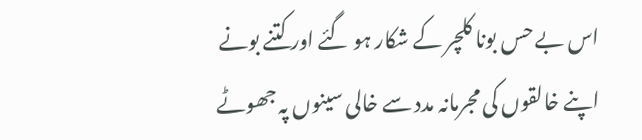اس بے حس بونا کلچر کے شکار ہو گئے اور کتنے بونے اپنے خالقوں کی مجرمانہ مدد سے خالی سینوں پہ جھوٹے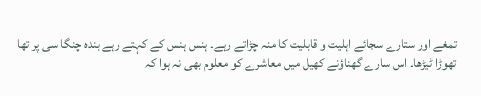تمغے اور ستارے سجائے اہلیت و قابلیت کا منہ چڑاتے رہے۔ ہنس ہنس کے کہتے رہے بندہ چنگا سی پر تھا تھوڑا ٹیڑھا۔ اس سارے گھناؤنے کھیل میں معاشرے کو معلوم بھی نہ ہوا کہ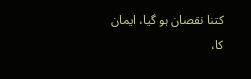کتنا نقصان ہو گیا، ایمان کا،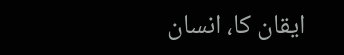ایقان کا، انسان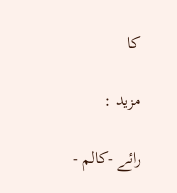کا

مزید :

رائے -کالم -